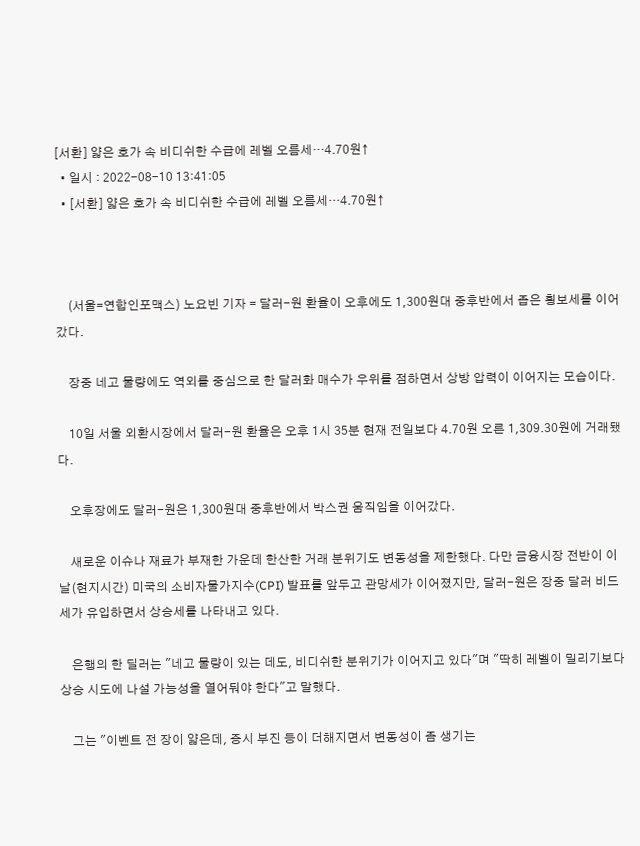[서환] 얇은 호가 속 비디쉬한 수급에 레벨 오름세…4.70원↑
  • 일시 : 2022-08-10 13:41:05
  • [서환] 얇은 호가 속 비디쉬한 수급에 레벨 오름세…4.70원↑



    (서울=연합인포맥스) 노요빈 기자 = 달러-원 환율이 오후에도 1,300원대 중후반에서 좁은 횡보세를 이어갔다.

    장중 네고 물량에도 역외를 중심으로 한 달러화 매수가 우위를 점하면서 상방 압력이 이어지는 모습이다.

    10일 서울 외환시장에서 달러-원 환율은 오후 1시 35분 현재 전일보다 4.70원 오른 1,309.30원에 거래됐다.

    오후장에도 달러-원은 1,300원대 중후반에서 박스권 움직임을 이어갔다.

    새로운 이슈나 재료가 부재한 가운데 한산한 거래 분위기도 변동성을 제한했다. 다만 금융시장 전반이 이날(현지시간) 미국의 소비자물가지수(CPI) 발표를 앞두고 관망세가 이어졌지만, 달러-원은 장중 달러 비드세가 유입하면서 상승세를 나타내고 있다.

    은행의 한 딜러는 "네고 물량이 있는 데도, 비디쉬한 분위기가 이어지고 있다"며 "딱히 레벨이 밀리기보다 상승 시도에 나설 가능성을 열어둬야 한다"고 말했다.

    그는 "이벤트 전 장이 얇은데, 증시 부진 등이 더해지면서 변동성이 좀 생기는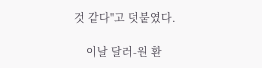것 같다"고 덧붙였다.

    이날 달러-원 환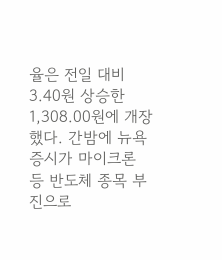율은 전일 대비 3.40원 상승한 1,308.00원에 개장했다. 간밤에 뉴욕증시가 마이크론 등 반도체 종목 부진으로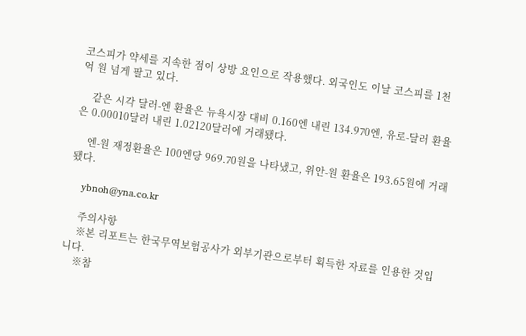코스피가 약세를 지속한 점이 상방 요인으로 작용했다. 외국인도 이날 코스피를 1천억 원 넘게 팔고 있다.

    같은 시각 달러-엔 환율은 뉴욕시장 대비 0.160엔 내린 134.970엔, 유로-달러 환율은 0.00010달러 내린 1.02120달러에 거래됐다.

    엔-원 재정환율은 100엔당 969.70원을 나타냈고, 위안-원 환율은 193.65원에 거래됐다.

    ybnoh@yna.co.kr

    주의사항
    ※본 리포트는 한국무역보험공사가 외부기관으로부터 획득한 자료를 인용한 것입니다.
    ※참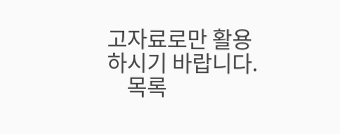고자료로만 활용하시기 바랍니다.
    목록